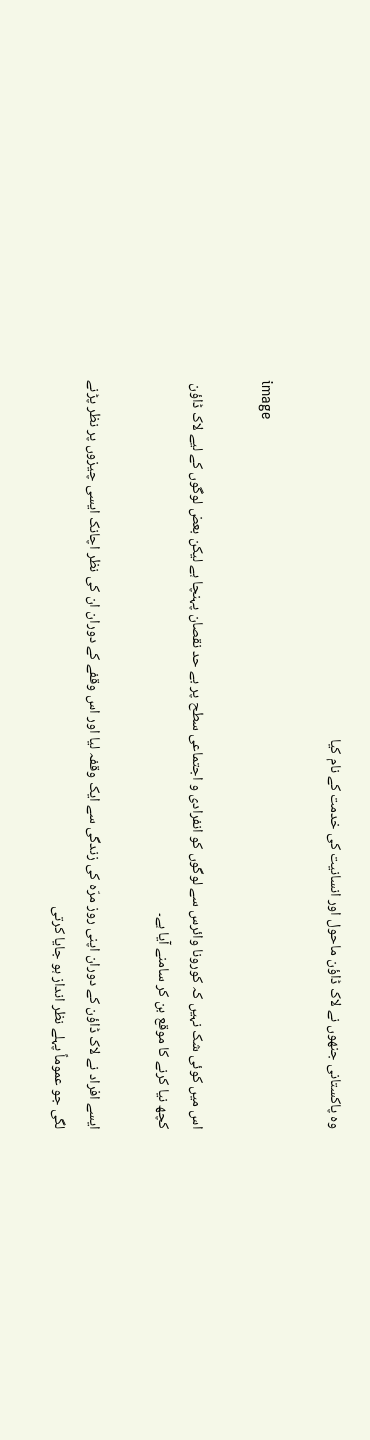وہ پاکستانی جنھوں نے لاک ڈاؤن ماحول اور انسانیت کی خدمت کے نام کیا

image

اس میں کوئی شک نہیں کہ کورونا وائرس سے لوگوں کو انفرادی و اجتماعی سطح پر بے حد نقصان پہنچا ہے لیکن بعض لوگوں کے لیے لاک ڈاؤن کچھ نیا کرنے کا موقع بن کر سامنے آیا ہے۔

ایسے افراد نے لاک ڈاؤن کے دوران اپنی روز مرّہ کی زندگی سے ایک وقفہ لیا اور اس وقفے کے دوران ان کی نظر اچانک ایسی چیزوں پر نظر پڑنے لگی جو عموماً پہلے نظر انداز ہو جایا کرتی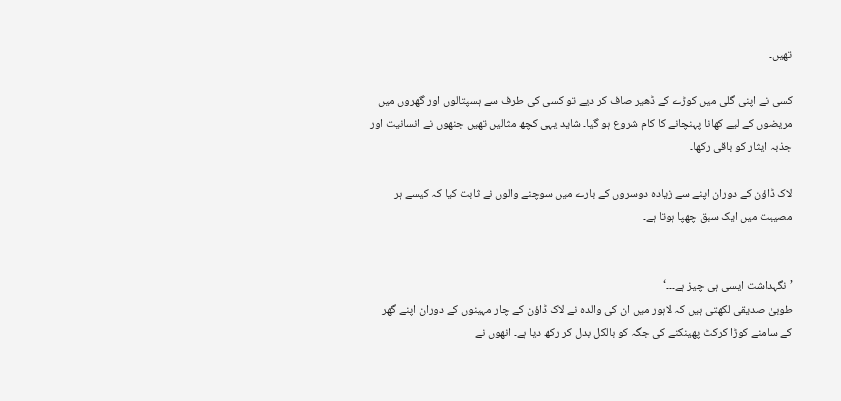تھیں۔

کسی نے اپنی گلی میں کوڑے کے ڈھیر صاف کر دیے تو کسی کی طرف سے ہسپتالوں اور گھروں میں مریضوں کے لیے کھانا پہنچانے کا کام شروع ہو گیا۔ شاید یہی کچھ مثالیں تھیں جنھوں نے انسانیت اور جذبہ ایثار کو باقی رکھا۔

لاک ڈاؤن کے دوران اپنے سے زیادہ دوسروں کے بارے میں سوچنے والوں نے ثابت کیا کہ کیسے ہر مصیبت میں ایک سبق چھپا ہوتا ہے۔


’نگہداشت ایسی ہی چیز ہے۔۔۔‘
طوبیٰ صدیقی لکھتی ہیں کہ لاہور میں ان کی والدہ نے لاک ڈاؤن کے چار مہینوں کے دوران اپنے گھر کے سامنے کوڑا کرکٹ پھینکنے کی جگہ کو بالکل بدل کر رکھ دیا ہے۔ انھوں نے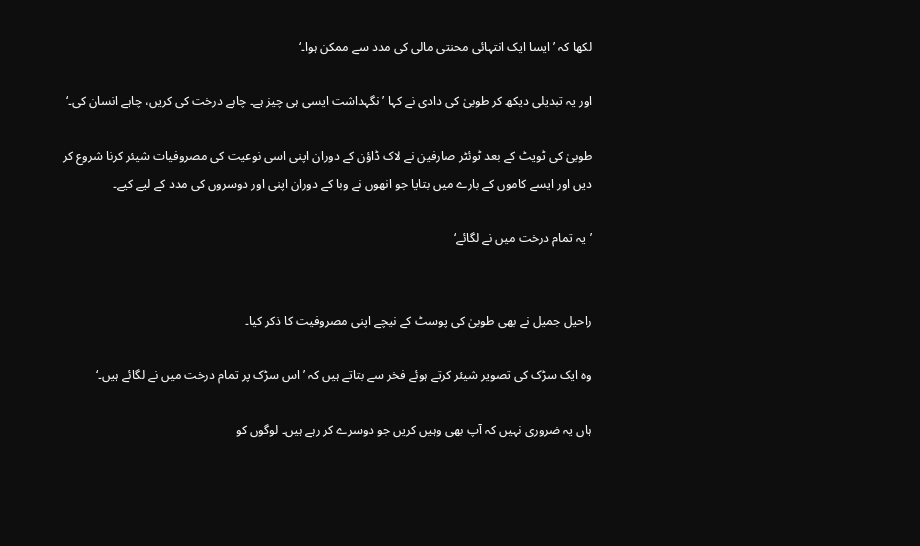لکھا کہ ’ایسا ایک انتہائی محنتی مالی کی مدد سے ممکن ہوا۔‘

اور یہ تبدیلی دیکھ کر طوبیٰ کی دادی نے کہا ’نگہداشت ایسی ہی چیز ہے۔ چاہے درخت کی کریں، چاہے انسان کی۔‘

طوبیٰ کی ٹویٹ کے بعد ٹوئٹر صارفین نے لاک ڈاؤن کے دوران اپنی اسی نوعیت کی مصروفیات شیئر کرنا شروع کر دیں اور ایسے کاموں کے بارے میں بتایا جو انھوں نے وبا کے دوران اپنی اور دوسروں کی مدد کے لیے کیے۔

’یہ تمام درخت میں نے لگائے‘


راحیل جمیل نے بھی طوبیٰ کی پوسٹ کے نیچے اپنی مصروفیت کا ذکر کیا۔

وہ ایک سڑک کی تصویر شیئر کرتے ہوئے فخر سے بتاتے ہیں کہ ’اس سڑک پر تمام درخت میں نے لگائے ہیں۔‘

ہاں یہ ضروری نہیں کہ آپ بھی وہیں کریں جو دوسرے کر رہے ہیں۔ لوگوں کو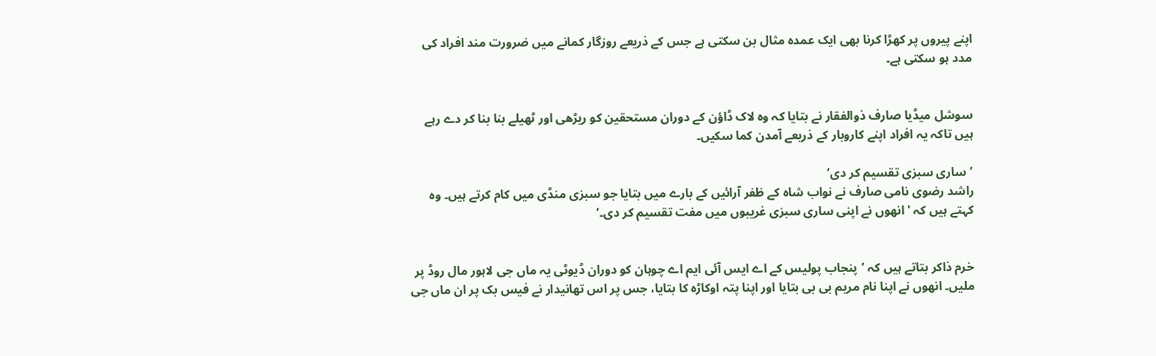اپنے پیروں پر کھڑا کرنا بھی ایک عمدہ مثال بن سکتی ہے جس کے ذریعے روزگار کمانے میں ضرورت مند افراد کی مدد ہو سکتی ہے۔


سوشل میڈیا صارف ذوالفقار نے بتایا کہ وہ لاک ڈاؤن کے دوران مستحقین کو ریڑھی اور ٹھیلے بنا بنا کر دے رہے ہیں تاکہ یہ افراد اپنے کاروبار کے ذریعے آمدن کما سکیں۔

’ساری سبزی تقسیم کر دی‘
راشد رضوی نامی صارف نے نواب شاہ کے ظفر آرائیں کے بارے میں بتایا جو سبزی منڈی میں کام کرتے ہیں۔ وہ کہتے ہیں کہ 'انھوں نے اپنی ساری سبزی غریبوں میں مفت تقسیم کر دی۔‘


خرم ذاکر بتاتے ہیں کہ ’پنجاب پولیس کے اے ایس آئی ایم اے چوہان کو دوران ڈیوٹی یہ ماں جی لاہور مال روڈ پر ملیں۔ انھوں نے اپنا نام مریم بی بی بتایا اور اپنا پتہ اوکاڑہ کا بتایا، جس پر اس تھانیدار نے فیس بک پر ان ماں جی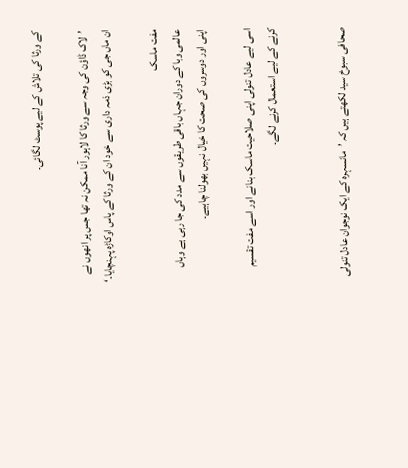کے ورثا کی تلاش کے لیے پوسٹ لگائی۔

’لاک ڈاؤن کی وجہ سے ورثا کا لاہور آنا ممکن نہ تھا جس پر انھوں نے ان ماں جی کو بڑی ذمہ داری سے خود ان کے ورثا کے پاس اوکاڑہ پہنچایا۔‘

مفت ماسک
عالمی وبا کے دوران جہاں باقی طریقوں سے مدد کی جا رہی ہے وہاں اپنی اور دوسروں کی صحت کا خیال نہیں بھولنا چاہیے۔

اسی لیے عادل تنولی اپنی صلاحیت ماسک بنانے اور اسے مفت تقسیم کرنے کے لیے استعمال کرنے لگے۔


صحافی سبوخ سید لکھتے ہیں کہ ’مانسہرہ کے ایک نوجوان عادل تنولی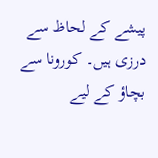پیشے کے لحاظ سے درزی ہیں۔ کورونا سے بچاؤ کے لیے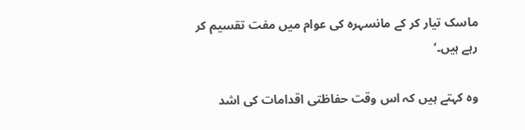ماسک تیار کر کے مانسہرہ کی عوام میں مفت تقسیم کر رہے ہیں۔‘

وہ کہتے ہیں کہ اس وقت حفاظتی اقدامات کی اشد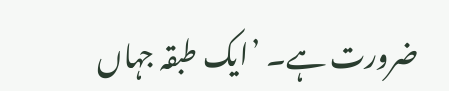ضرورت ہے۔ ’ایک طبقہ جہاں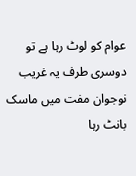عوام کو لوٹ رہا ہے تو دوسری طرف یہ غریب نوجوان مفت میں ماسک بانٹ رہا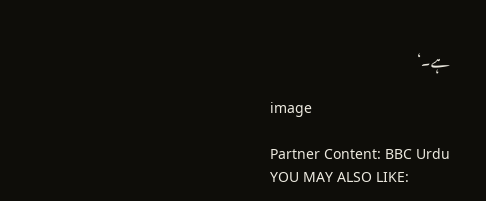ہے۔‘

image

Partner Content: BBC Urdu
YOU MAY ALSO LIKE: